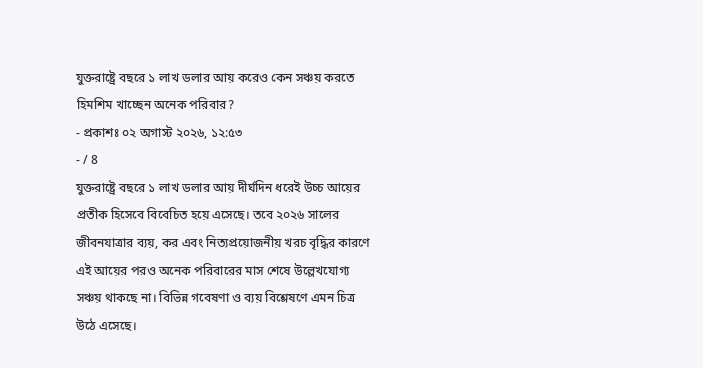যুক্তরাষ্ট্রে বছরে ১ লাখ ডলার আয় করেও কেন সঞ্চয় করতে হিমশিম খাচ্ছেন অনেক পরিবার?
- প্রকাশঃ ০২ অগাস্ট ২০২৬, ১২:৫৩
- / 8
যুক্তরাষ্ট্রে বছরে ১ লাখ ডলার আয় দীর্ঘদিন ধরেই উচ্চ আয়ের প্রতীক হিসেবে বিবেচিত হয়ে এসেছে। তবে ২০২৬ সালের জীবনযাত্রার ব্যয়, কর এবং নিত্যপ্রয়োজনীয় খরচ বৃদ্ধির কারণে এই আয়ের পরও অনেক পরিবারের মাস শেষে উল্লেখযোগ্য সঞ্চয় থাকছে না। বিভিন্ন গবেষণা ও ব্যয় বিশ্লেষণে এমন চিত্র উঠে এসেছে।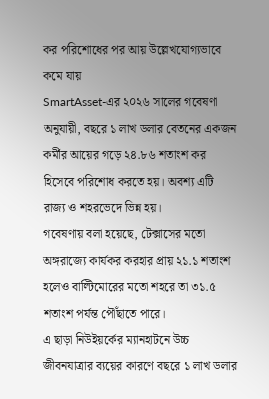কর পরিশোধের পর আয় উল্লেখযোগ্যভাবে কমে যায়
SmartAsset-এর ২০২৬ সালের গবেষণা অনুযায়ী, বছরে ১ লাখ ডলার বেতনের একজন কর্মীর আয়ের গড়ে ২৪.৮৬ শতাংশ কর হিসেবে পরিশোধ করতে হয়। অবশ্য এটি রাজ্য ও শহরভেদে ভিন্ন হয়।
গবেষণায় বলা হয়েছে, টেক্সাসের মতো অঙ্গরাজ্যে কার্যকর করহার প্রায় ২১.১ শতাংশ হলেও বাল্টিমোরের মতো শহরে তা ৩১.৫ শতাংশ পর্যন্ত পৌঁছাতে পারে।
এ ছাড়া নিউইয়র্কের ম্যানহাটনে উচ্চ জীবনযাত্রার ব্যয়ের কারণে বছরে ১ লাখ ডলার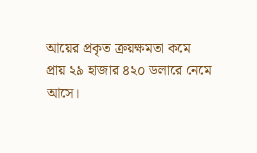আয়ের প্রকৃত ক্রয়ক্ষমতা কমে প্রায় ২৯ হাজার ৪২০ ডলারে নেমে আসে।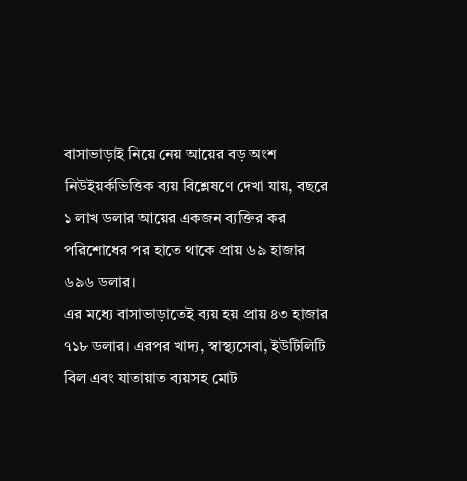বাসাভাড়াই নিয়ে নেয় আয়ের বড় অংশ
নিউইয়র্কভিত্তিক ব্যয় বিশ্লেষণে দেখা যায়, বছরে ১ লাখ ডলার আয়ের একজন ব্যক্তির কর পরিশোধের পর হাতে থাকে প্রায় ৬৯ হাজার ৬৯৬ ডলার।
এর মধ্যে বাসাভাড়াতেই ব্যয় হয় প্রায় ৪৩ হাজার ৭১৮ ডলার। এরপর খাদ্য, স্বাস্থ্যসেবা, ইউটিলিটি বিল এবং যাতায়াত ব্যয়সহ মোট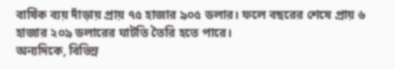বার্ষিক ব্যয় দাঁড়ায় প্রায় ৭৫ হাজার ৯০৫ ডলার। ফলে বছরের শেষে প্রায় ৬ হাজার ২০৯ ডলারের ঘাটতি তৈরি হতে পারে।
অন্যদিকে, বিভিন্ন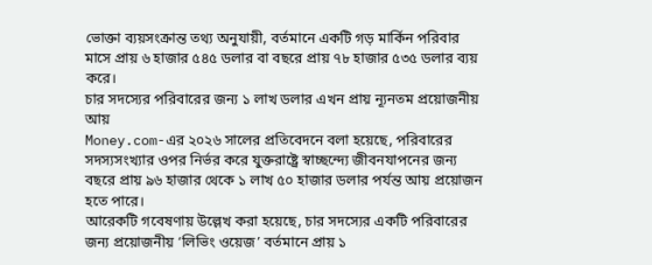ভোক্তা ব্যয়সংক্রান্ত তথ্য অনুযায়ী, বর্তমানে একটি গড় মার্কিন পরিবার মাসে প্রায় ৬ হাজার ৫৪৫ ডলার বা বছরে প্রায় ৭৮ হাজার ৫৩৫ ডলার ব্যয় করে।
চার সদস্যের পরিবারের জন্য ১ লাখ ডলার এখন প্রায় ন্যূনতম প্রয়োজনীয় আয়
Money.com-এর ২০২৬ সালের প্রতিবেদনে বলা হয়েছে, পরিবারের সদস্যসংখ্যার ওপর নির্ভর করে যুক্তরাষ্ট্রে স্বাচ্ছন্দ্যে জীবনযাপনের জন্য বছরে প্রায় ৯৬ হাজার থেকে ১ লাখ ৫০ হাজার ডলার পর্যন্ত আয় প্রয়োজন হতে পারে।
আরেকটি গবেষণায় উল্লেখ করা হয়েছে, চার সদস্যের একটি পরিবারের জন্য প্রয়োজনীয় ‘লিভিং ওয়েজ’ বর্তমানে প্রায় ১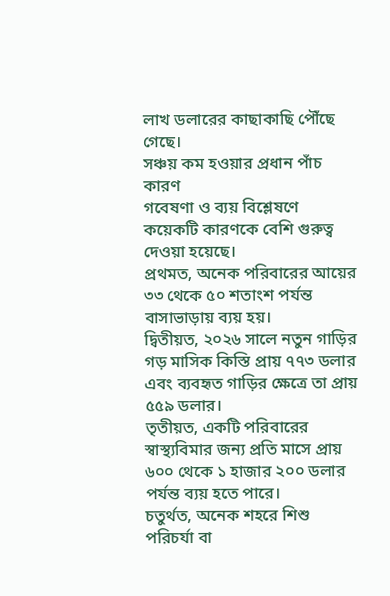লাখ ডলারের কাছাকাছি পৌঁছে গেছে।
সঞ্চয় কম হওয়ার প্রধান পাঁচ কারণ
গবেষণা ও ব্যয় বিশ্লেষণে কয়েকটি কারণকে বেশি গুরুত্ব দেওয়া হয়েছে।
প্রথমত, অনেক পরিবারের আয়ের ৩৩ থেকে ৫০ শতাংশ পর্যন্ত বাসাভাড়ায় ব্যয় হয়।
দ্বিতীয়ত, ২০২৬ সালে নতুন গাড়ির গড় মাসিক কিস্তি প্রায় ৭৭৩ ডলার এবং ব্যবহৃত গাড়ির ক্ষেত্রে তা প্রায় ৫৫৯ ডলার।
তৃতীয়ত, একটি পরিবারের স্বাস্থ্যবিমার জন্য প্রতি মাসে প্রায় ৬০০ থেকে ১ হাজার ২০০ ডলার পর্যন্ত ব্যয় হতে পারে।
চতুর্থত, অনেক শহরে শিশু পরিচর্যা বা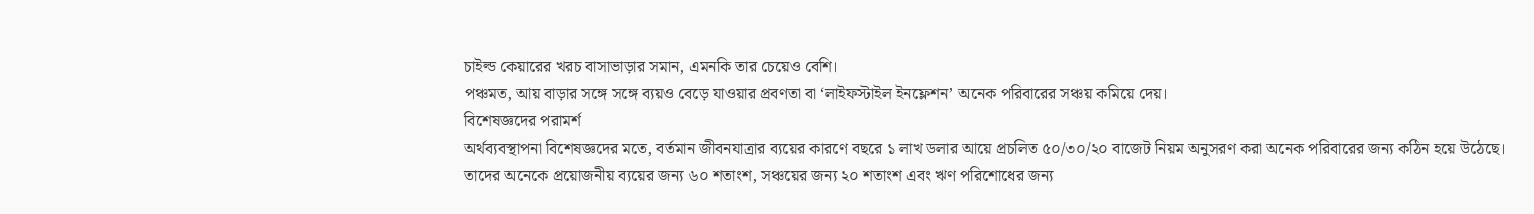চাইল্ড কেয়ারের খরচ বাসাভাড়ার সমান, এমনকি তার চেয়েও বেশি।
পঞ্চমত, আয় বাড়ার সঙ্গে সঙ্গে ব্যয়ও বেড়ে যাওয়ার প্রবণতা বা ‘লাইফস্টাইল ইনফ্লেশন’ অনেক পরিবারের সঞ্চয় কমিয়ে দেয়।
বিশেষজ্ঞদের পরামর্শ
অর্থব্যবস্থাপনা বিশেষজ্ঞদের মতে, বর্তমান জীবনযাত্রার ব্যয়ের কারণে বছরে ১ লাখ ডলার আয়ে প্রচলিত ৫০/৩০/২০ বাজেট নিয়ম অনুসরণ করা অনেক পরিবারের জন্য কঠিন হয়ে উঠেছে।
তাদের অনেকে প্রয়োজনীয় ব্যয়ের জন্য ৬০ শতাংশ, সঞ্চয়ের জন্য ২০ শতাংশ এবং ঋণ পরিশোধের জন্য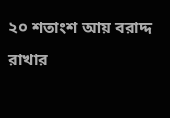২০ শতাংশ আয় বরাদ্দ রাখার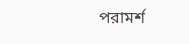পরামর্শ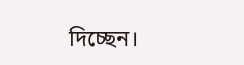দিচ্ছেন।